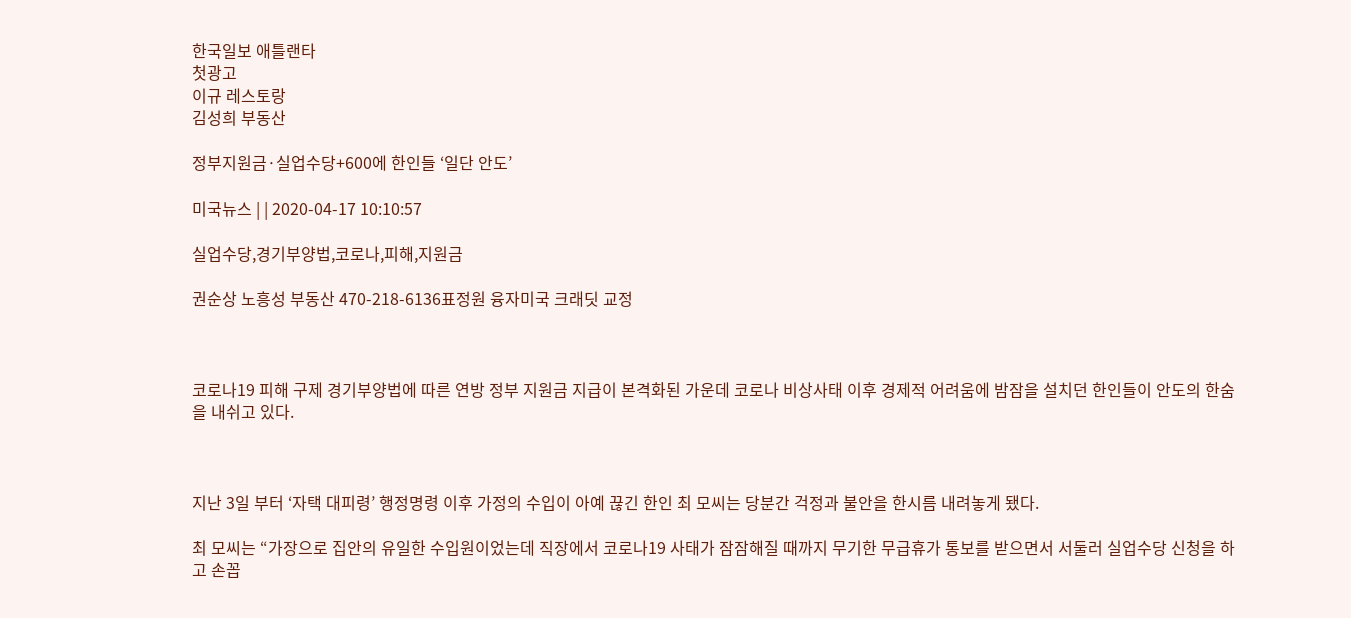한국일보 애틀랜타
첫광고
이규 레스토랑
김성희 부동산

정부지원금·실업수당+600에 한인들 ‘일단 안도’

미국뉴스 | | 2020-04-17 10:10:57

실업수당,경기부양법,코로나,피해,지원금

권순상 노흥성 부동산 470-218-6136표정원 융자미국 크래딧 교정



코로나19 피해 구제 경기부양법에 따른 연방 정부 지원금 지급이 본격화된 가운데 코로나 비상사태 이후 경제적 어려움에 밤잠을 설치던 한인들이 안도의 한숨을 내쉬고 있다.



지난 3일 부터 ‘자택 대피령’ 행정명령 이후 가정의 수입이 아예 끊긴 한인 최 모씨는 당분간 걱정과 불안을 한시름 내려놓게 됐다.

최 모씨는 “가장으로 집안의 유일한 수입원이었는데 직장에서 코로나19 사태가 잠잠해질 때까지 무기한 무급휴가 통보를 받으면서 서둘러 실업수당 신청을 하고 손꼽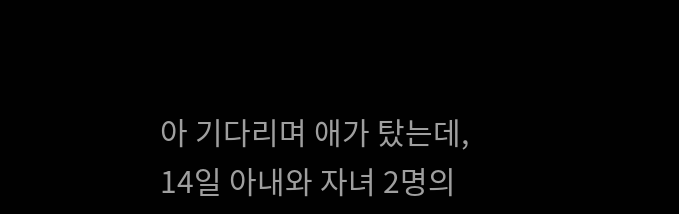아 기다리며 애가 탔는데, 14일 아내와 자녀 2명의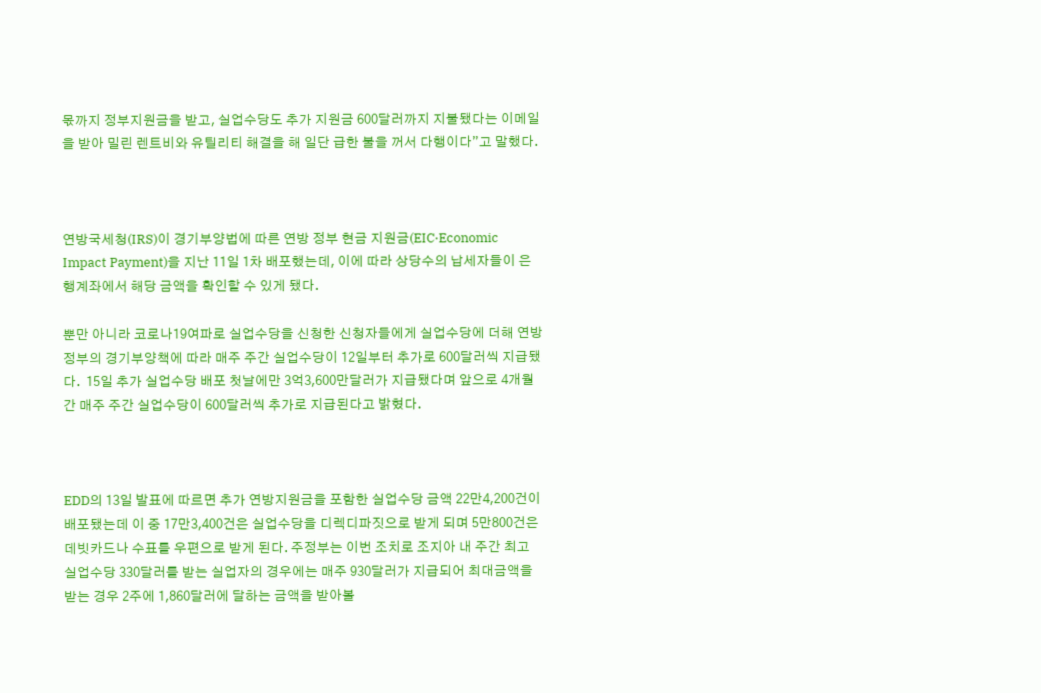몫까지 정부지원금을 받고, 실업수당도 추가 지원금 600달러까지 지불됐다는 이메일을 받아 밀린 렌트비와 유틸리티 해결을 해 일단 급한 불을 꺼서 다행이다”고 말했다.



연방국세청(IRS)이 경기부양법에 따른 연방 정부 현금 지원금(EIC·Economic Impact Payment)을 지난 11일 1차 배포했는데, 이에 따라 상당수의 납세자들이 은행계좌에서 해당 금액을 확인할 수 있게 됐다.

뿐만 아니라 코로나19여파로 실업수당을 신청한 신청자들에게 실업수당에 더해 연방정부의 경기부양책에 따라 매주 주간 실업수당이 12일부터 추가로 600달러씩 지급됐다.  15일 추가 실업수당 배포 첫날에만 3억3,600만달러가 지급됐다며 앞으로 4개월간 매주 주간 실업수당이 600달러씩 추가로 지급된다고 밝혔다.



EDD의 13일 발표에 따르면 추가 연방지원금을 포함한 실업수당 금액 22만4,200건이 배포됐는데 이 중 17만3,400건은 실업수당을 디렉디파짓으로 받게 되며 5만800건은 데빗카드나 수표를 우편으로 받게 된다. 주정부는 이번 조치로 조지아 내 주간 최고 실업수당 330달러를 받는 실업자의 경우에는 매주 930달러가 지급되어 최대금액을 받는 경우 2주에 1,860달러에 달하는 금액을 받아볼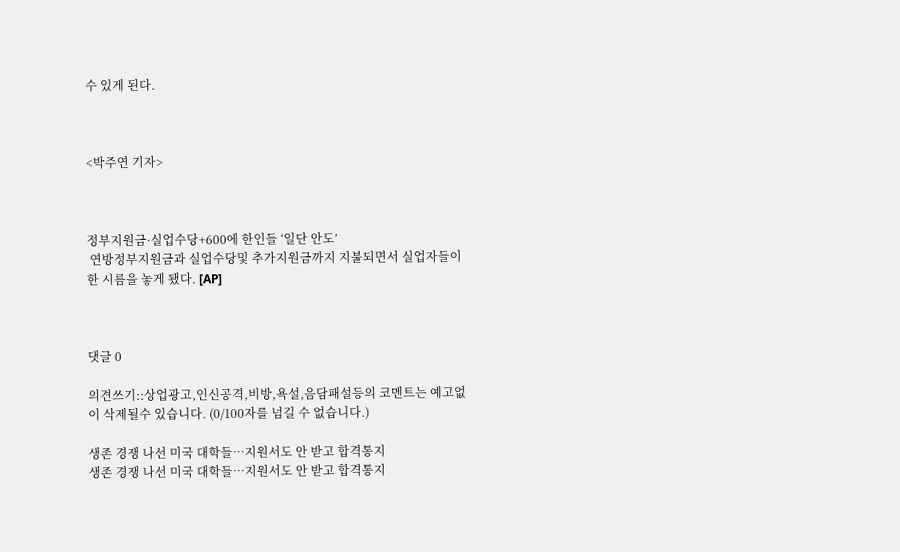수 있게 된다.



<박주연 기자>



정부지원금·실업수당+600에 한인들 ‘일단 안도’
 연방정부지원금과 실업수당및 추가지원금까지 지불되면서 실업자들이 한 시름을 놓게 됐다. [AP]



댓글 0

의견쓰기::상업광고,인신공격,비방,욕설,음담패설등의 코멘트는 예고없이 삭제될수 있습니다. (0/100자를 넘길 수 없습니다.)

생존 경쟁 나선 미국 대학들…지원서도 안 받고 합격통지
생존 경쟁 나선 미국 대학들…지원서도 안 받고 합격통지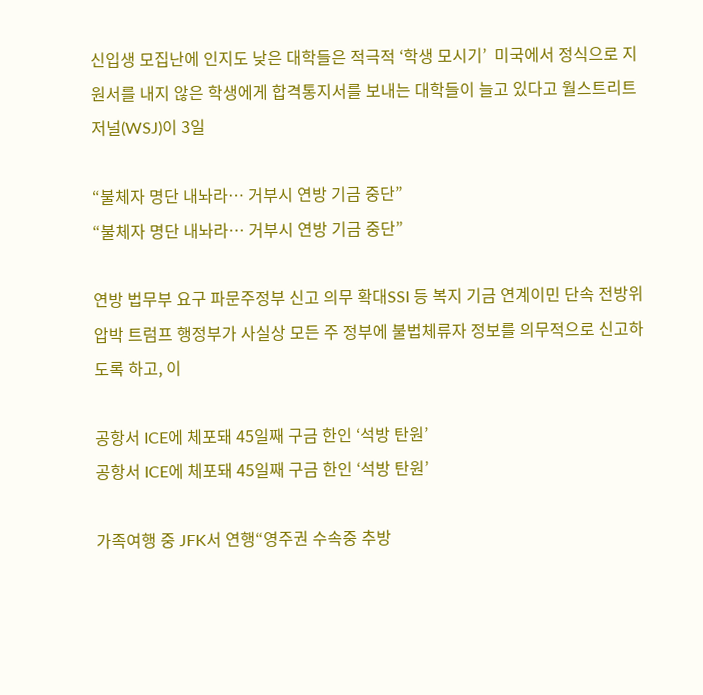신입생 모집난에 인지도 낮은 대학들은 적극적 ‘학생 모시기’  미국에서 정식으로 지원서를 내지 않은 학생에게 합격통지서를 보내는 대학들이 늘고 있다고 월스트리트저널(WSJ)이 3일

“불체자 명단 내놔라… 거부시 연방 기금 중단”
“불체자 명단 내놔라… 거부시 연방 기금 중단”

연방 법무부 요구 파문주정부 신고 의무 확대SSI 등 복지 기금 연계이민 단속 전방위 압박 트럼프 행정부가 사실상 모든 주 정부에 불법체류자 정보를 의무적으로 신고하도록 하고, 이

공항서 ICE에 체포돼 45일째 구금 한인 ‘석방 탄원’
공항서 ICE에 체포돼 45일째 구금 한인 ‘석방 탄원’

가족여행 중 JFK서 연행“영주권 수속중 추방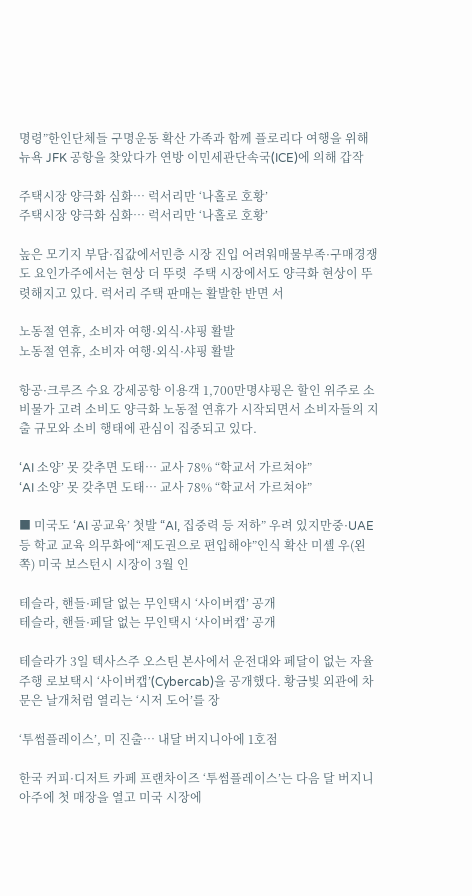명령”한인단체들 구명운동 확산 가족과 함께 플로리다 여행을 위해 뉴욕 JFK 공항을 찾았다가 연방 이민세관단속국(ICE)에 의해 갑작

주택시장 양극화 심화… 럭서리만 ‘나홀로 호황’
주택시장 양극화 심화… 럭서리만 ‘나홀로 호황’

높은 모기지 부담·집값에서민층 시장 진입 어려워매물부족·구매경쟁도 요인가주에서는 현상 더 뚜렷  주택 시장에서도 양극화 현상이 뚜렷해지고 있다. 럭서리 주택 판매는 활발한 반면 서

노동절 연휴, 소비자 여행·외식·샤핑 활발
노동절 연휴, 소비자 여행·외식·샤핑 활발

항공·크루즈 수요 강세공항 이용객 1,700만명샤핑은 할인 위주로 소비물가 고려 소비도 양극화 노동절 연휴가 시작되면서 소비자들의 지출 규모와 소비 행태에 관심이 집중되고 있다.

‘AI 소양’ 못 갖추면 도태… 교사 78% “학교서 가르쳐야”
‘AI 소양’ 못 갖추면 도태… 교사 78% “학교서 가르쳐야”

■ 미국도 ‘AI 공교육’ 첫발 “AI, 집중력 등 저하” 우려 있지만중·UAE 등 학교 교육 의무화에“제도권으로 편입해야”인식 확산 미셸 우(왼쪽) 미국 보스턴시 시장이 3월 인

테슬라, 핸들·페달 없는 무인택시 ‘사이버캡’ 공개
테슬라, 핸들·페달 없는 무인택시 ‘사이버캡’ 공개

테슬라가 3일 텍사스주 오스틴 본사에서 운전대와 페달이 없는 자율주행 로보택시 ‘사이버캡’(Cybercab)을 공개했다. 황금빛 외관에 차 문은 날개처럼 열리는 ‘시저 도어’를 장

‘투썸플레이스’, 미 진출… 내달 버지니아에 1호점

한국 커피·디저트 카페 프랜차이즈 ‘투썸플레이스’는 다음 달 버지니아주에 첫 매장을 열고 미국 시장에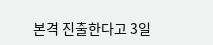본격 진출한다고 3일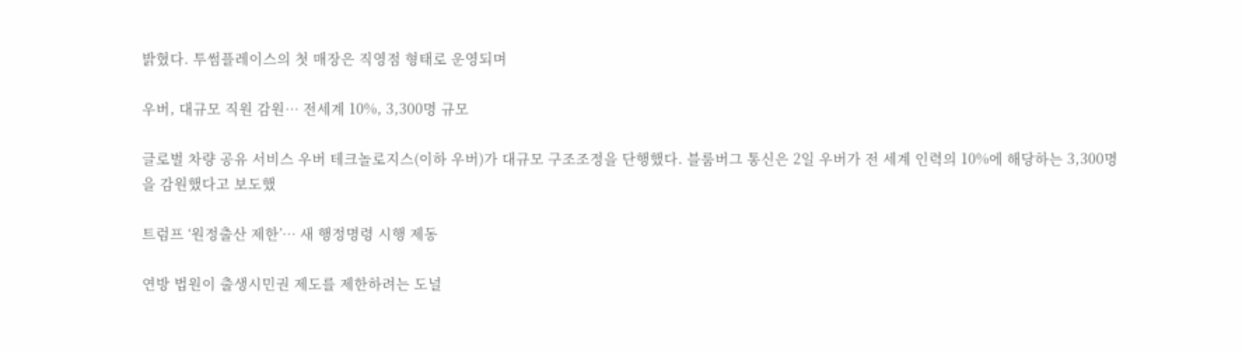밝혔다. 투썸플레이스의 첫 매장은 직영점 형태로 운영되며

우버, 대규모 직원 감원… 전세계 10%, 3,300명 규모

글로벌 차량 공유 서비스 우버 테크놀로지스(이하 우버)가 대규모 구조조정을 단행했다. 블룸버그 통신은 2일 우버가 전 세계 인력의 10%에 해당하는 3,300명을 감원했다고 보도했

트럼프 ‘원정출산 제한’… 새 행정명령 시행 제동

연방 법원이 출생시민권 제도를 제한하려는 도널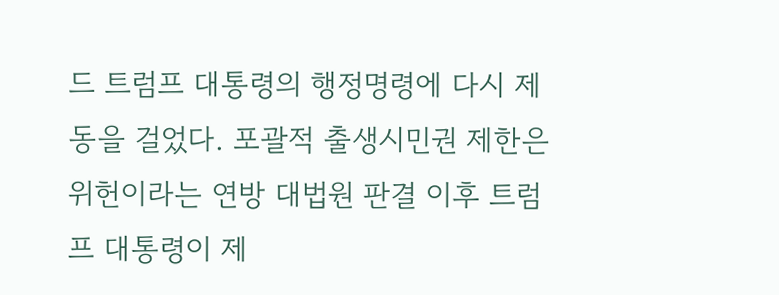드 트럼프 대통령의 행정명령에 다시 제동을 걸었다. 포괄적 출생시민권 제한은 위헌이라는 연방 대법원 판결 이후 트럼프 대통령이 제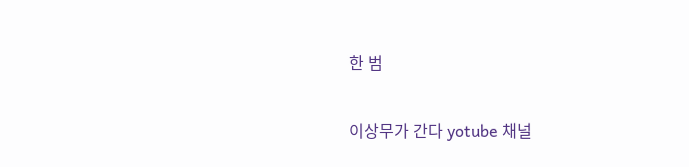한 범

이상무가 간다 yotube 채널